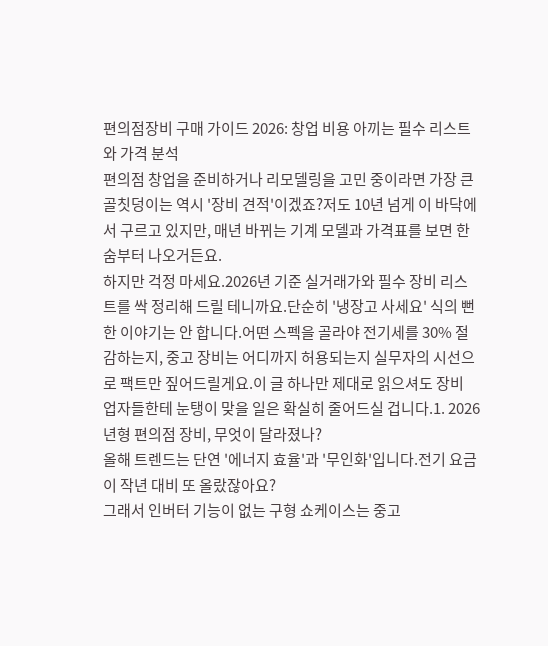편의점장비 구매 가이드 2026: 창업 비용 아끼는 필수 리스트와 가격 분석
편의점 창업을 준비하거나 리모델링을 고민 중이라면 가장 큰 골칫덩이는 역시 '장비 견적'이겠죠?저도 10년 넘게 이 바닥에서 구르고 있지만, 매년 바뀌는 기계 모델과 가격표를 보면 한숨부터 나오거든요.
하지만 걱정 마세요.2026년 기준 실거래가와 필수 장비 리스트를 싹 정리해 드릴 테니까요.단순히 '냉장고 사세요' 식의 뻔한 이야기는 안 합니다.어떤 스펙을 골라야 전기세를 30% 절감하는지, 중고 장비는 어디까지 허용되는지 실무자의 시선으로 팩트만 짚어드릴게요.이 글 하나만 제대로 읽으셔도 장비 업자들한테 눈탱이 맞을 일은 확실히 줄어드실 겁니다.1. 2026년형 편의점 장비, 무엇이 달라졌나?
올해 트렌드는 단연 '에너지 효율'과 '무인화'입니다.전기 요금이 작년 대비 또 올랐잖아요?
그래서 인버터 기능이 없는 구형 쇼케이스는 중고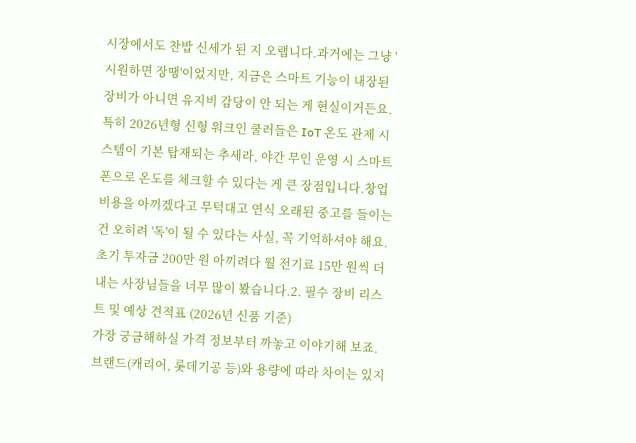시장에서도 찬밥 신세가 된 지 오랩니다.과거에는 그냥 '시원하면 장땡'이었지만, 지금은 스마트 기능이 내장된 장비가 아니면 유지비 감당이 안 되는 게 현실이거든요.특히 2026년형 신형 워크인 쿨러들은 IoT 온도 관제 시스템이 기본 탑재되는 추세라, 야간 무인 운영 시 스마트폰으로 온도를 체크할 수 있다는 게 큰 장점입니다.창업 비용을 아끼겠다고 무턱대고 연식 오래된 중고를 들이는 건 오히려 '독'이 될 수 있다는 사실, 꼭 기억하셔야 해요.초기 투자금 200만 원 아끼려다 월 전기료 15만 원씩 더 내는 사장님들을 너무 많이 봤습니다.2. 필수 장비 리스트 및 예상 견적표 (2026년 신품 기준)
가장 궁금해하실 가격 정보부터 까놓고 이야기해 보죠.브랜드(캐리어, 롯데기공 등)와 용량에 따라 차이는 있지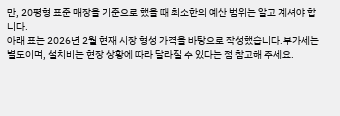만, 20평형 표준 매장을 기준으로 했을 때 최소한의 예산 범위는 알고 계셔야 합니다.
아래 표는 2026년 2월 현재 시장 형성 가격을 바탕으로 작성했습니다.부가세는 별도이며, 설치비는 현장 상황에 따라 달라질 수 있다는 점 참고해 주세요.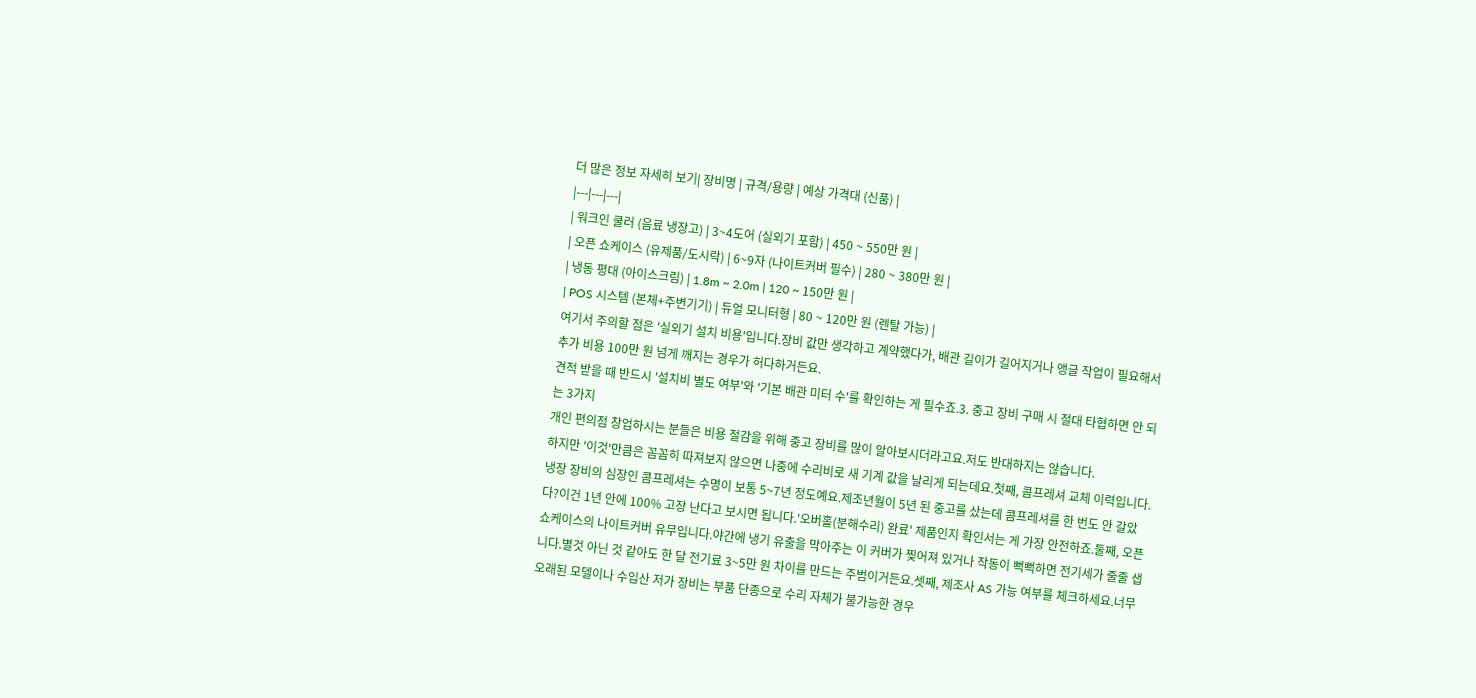더 많은 정보 자세히 보기| 장비명 | 규격/용량 | 예상 가격대 (신품) |
|---|---|---|
| 워크인 쿨러 (음료 냉장고) | 3~4도어 (실외기 포함) | 450 ~ 550만 원 |
| 오픈 쇼케이스 (유제품/도시락) | 6~9자 (나이트커버 필수) | 280 ~ 380만 원 |
| 냉동 평대 (아이스크림) | 1.8m ~ 2.0m | 120 ~ 150만 원 |
| POS 시스템 (본체+주변기기) | 듀얼 모니터형 | 80 ~ 120만 원 (렌탈 가능) |
여기서 주의할 점은 '실외기 설치 비용'입니다.장비 값만 생각하고 계약했다가, 배관 길이가 길어지거나 앵글 작업이 필요해서 추가 비용 100만 원 넘게 깨지는 경우가 허다하거든요.
견적 받을 때 반드시 '설치비 별도 여부'와 '기본 배관 미터 수'를 확인하는 게 필수죠.3. 중고 장비 구매 시 절대 타협하면 안 되는 3가지
개인 편의점 창업하시는 분들은 비용 절감을 위해 중고 장비를 많이 알아보시더라고요.저도 반대하지는 않습니다.
하지만 '이것'만큼은 꼼꼼히 따져보지 않으면 나중에 수리비로 새 기계 값을 날리게 되는데요.첫째, 콤프레셔 교체 이력입니다.냉장 장비의 심장인 콤프레셔는 수명이 보통 5~7년 정도예요.제조년월이 5년 된 중고를 샀는데 콤프레셔를 한 번도 안 갈았다?이건 1년 안에 100% 고장 난다고 보시면 됩니다.'오버홀(분해수리) 완료' 제품인지 확인서는 게 가장 안전하죠.둘째, 오픈 쇼케이스의 나이트커버 유무입니다.야간에 냉기 유출을 막아주는 이 커버가 찢어져 있거나 작동이 뻑뻑하면 전기세가 줄줄 샙니다.별것 아닌 것 같아도 한 달 전기료 3~5만 원 차이를 만드는 주범이거든요.셋째, 제조사 AS 가능 여부를 체크하세요.너무 오래된 모델이나 수입산 저가 장비는 부품 단종으로 수리 자체가 불가능한 경우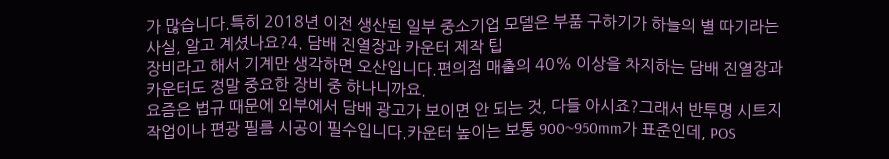가 많습니다.특히 2018년 이전 생산된 일부 중소기업 모델은 부품 구하기가 하늘의 별 따기라는 사실, 알고 계셨나요?4. 담배 진열장과 카운터 제작 팁
장비라고 해서 기계만 생각하면 오산입니다.편의점 매출의 40% 이상을 차지하는 담배 진열장과 카운터도 정말 중요한 장비 중 하나니까요.
요즘은 법규 때문에 외부에서 담배 광고가 보이면 안 되는 것, 다들 아시죠?그래서 반투명 시트지 작업이나 편광 필름 시공이 필수입니다.카운터 높이는 보통 900~950mm가 표준인데, POS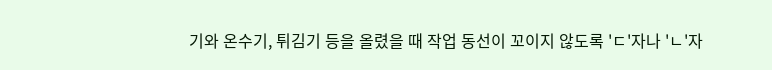기와 온수기, 튀김기 등을 올렸을 때 작업 동선이 꼬이지 않도록 'ㄷ'자나 'ㄴ'자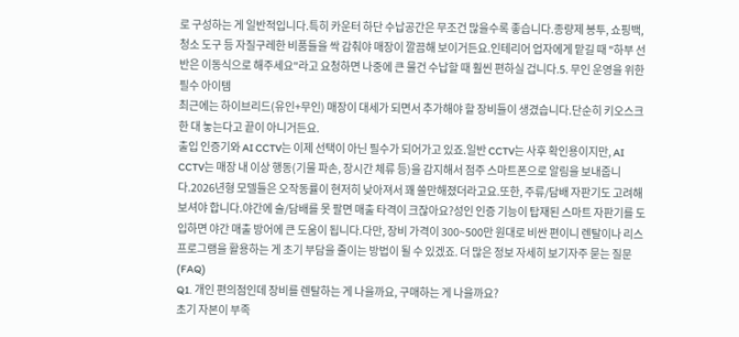로 구성하는 게 일반적입니다.특히 카운터 하단 수납공간은 무조건 많을수록 좋습니다.종량제 봉투, 쇼핑백, 청소 도구 등 자질구레한 비품들을 싹 감춰야 매장이 깔끔해 보이거든요.인테리어 업자에게 맡길 때 "하부 선반은 이동식으로 해주세요"라고 요청하면 나중에 큰 물건 수납할 때 훨씬 편하실 겁니다.5. 무인 운영을 위한 필수 아이템
최근에는 하이브리드(유인+무인) 매장이 대세가 되면서 추가해야 할 장비들이 생겼습니다.단순히 키오스크 한 대 놓는다고 끝이 아니거든요.
출입 인증기와 AI CCTV는 이제 선택이 아닌 필수가 되어가고 있죠.일반 CCTV는 사후 확인용이지만, AI CCTV는 매장 내 이상 행동(기물 파손, 장시간 체류 등)을 감지해서 점주 스마트폰으로 알림을 보내줍니다.2026년형 모델들은 오작동률이 현저히 낮아져서 꽤 쓸만해졌더라고요.또한, 주류/담배 자판기도 고려해보셔야 합니다.야간에 술/담배를 못 팔면 매출 타격이 크잖아요?성인 인증 기능이 탑재된 스마트 자판기를 도입하면 야간 매출 방어에 큰 도움이 됩니다.다만, 장비 가격이 300~500만 원대로 비싼 편이니 렌탈이나 리스 프로그램을 활용하는 게 초기 부담을 줄이는 방법이 될 수 있겠죠. 더 많은 정보 자세히 보기자주 묻는 질문 (FAQ)
Q1. 개인 편의점인데 장비를 렌탈하는 게 나을까요, 구매하는 게 나을까요?
초기 자본이 부족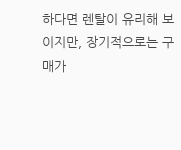하다면 렌탈이 유리해 보이지만, 장기적으로는 구매가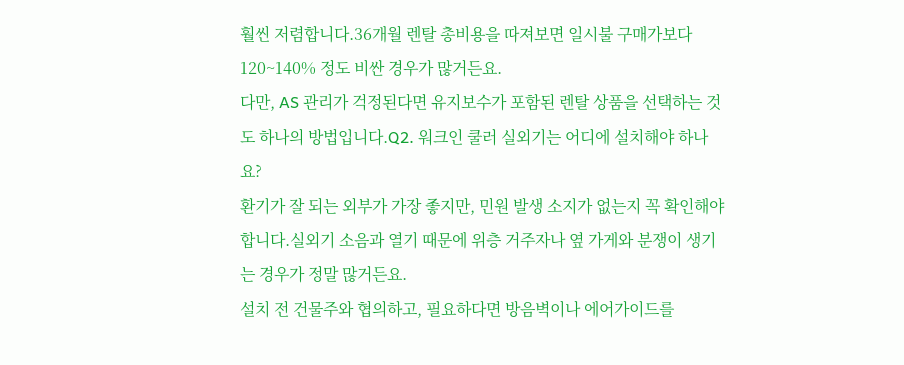훨씬 저렴합니다.36개월 렌탈 총비용을 따져보면 일시불 구매가보다 120~140% 정도 비싼 경우가 많거든요.
다만, AS 관리가 걱정된다면 유지보수가 포함된 렌탈 상품을 선택하는 것도 하나의 방법입니다.Q2. 워크인 쿨러 실외기는 어디에 설치해야 하나요?
환기가 잘 되는 외부가 가장 좋지만, 민원 발생 소지가 없는지 꼭 확인해야 합니다.실외기 소음과 열기 때문에 위층 거주자나 옆 가게와 분쟁이 생기는 경우가 정말 많거든요.
설치 전 건물주와 협의하고, 필요하다면 방음벽이나 에어가이드를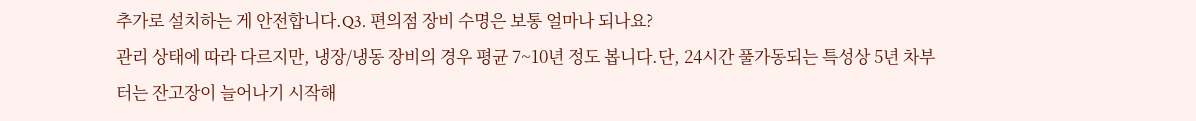추가로 설치하는 게 안전합니다.Q3. 편의점 장비 수명은 보통 얼마나 되나요?
관리 상태에 따라 다르지만, 냉장/냉동 장비의 경우 평균 7~10년 정도 봅니다.단, 24시간 풀가동되는 특성상 5년 차부터는 잔고장이 늘어나기 시작해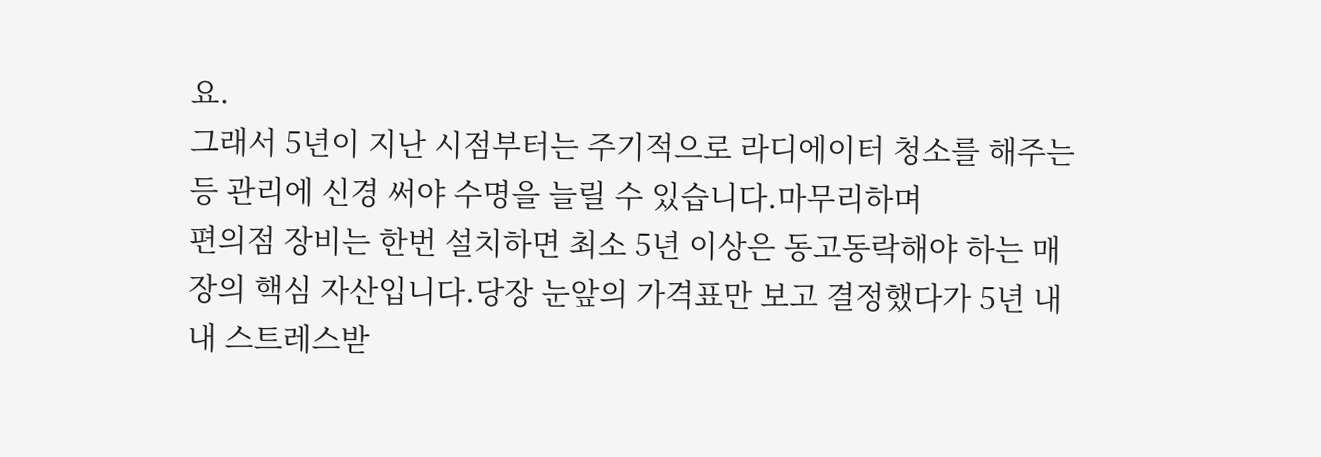요.
그래서 5년이 지난 시점부터는 주기적으로 라디에이터 청소를 해주는 등 관리에 신경 써야 수명을 늘릴 수 있습니다.마무리하며
편의점 장비는 한번 설치하면 최소 5년 이상은 동고동락해야 하는 매장의 핵심 자산입니다.당장 눈앞의 가격표만 보고 결정했다가 5년 내내 스트레스받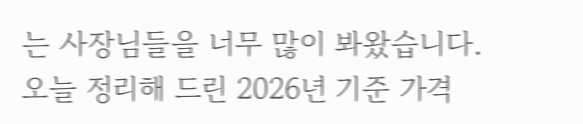는 사장님들을 너무 많이 봐왔습니다.
오늘 정리해 드린 2026년 기준 가격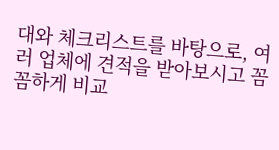대와 체크리스트를 바탕으로, 여러 업체에 견적을 받아보시고 꼼꼼하게 비교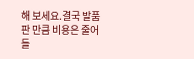해 보세요.결국 발품 판 만큼 비용은 줄어들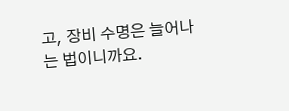고, 장비 수명은 늘어나는 법이니까요.